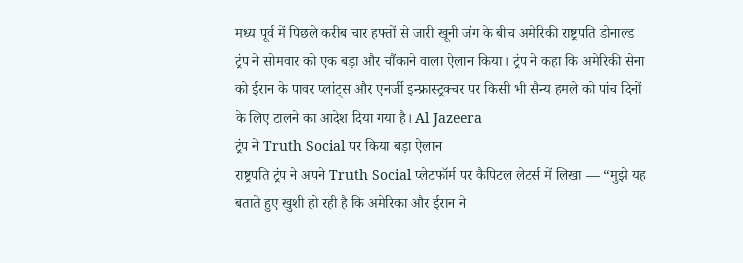मध्य पूर्व में पिछले करीब चार हफ्तों से जारी खूनी जंग के बीच अमेरिकी राष्ट्रपति डोनाल्ड ट्रंप ने सोमवार को एक बड़ा और चौंकाने वाला ऐलान किया। ट्रंप ने कहा कि अमेरिकी सेना को ईरान के पावर प्लांट्स और एनर्जी इन्फ्रास्ट्रक्चर पर किसी भी सैन्य हमले को पांच दिनों के लिए टालने का आदेश दिया गया है। Al Jazeera
ट्रंप ने Truth Social पर किया बड़ा ऐलान
राष्ट्रपति ट्रंप ने अपने Truth Social प्लेटफॉर्म पर कैपिटल लेटर्स में लिखा — “मुझे यह बताते हुए खुशी हो रही है कि अमेरिका और ईरान ने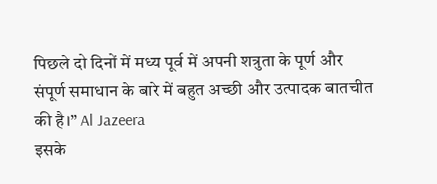पिछले दो दिनों में मध्य पूर्व में अपनी शत्रुता के पूर्ण और संपूर्ण समाधान के बारे में बहुत अच्छी और उत्पादक बातचीत की है।” Al Jazeera
इसके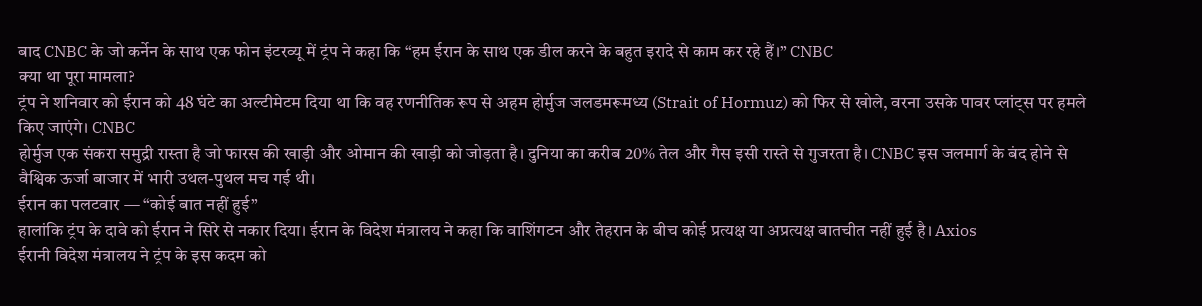बाद CNBC के जो कर्नेन के साथ एक फोन इंटरव्यू में ट्रंप ने कहा कि “हम ईरान के साथ एक डील करने के बहुत इरादे से काम कर रहे हैं।” CNBC
क्या था पूरा मामला?
ट्रंप ने शनिवार को ईरान को 48 घंटे का अल्टीमेटम दिया था कि वह रणनीतिक रूप से अहम होर्मुज जलडमरूमध्य (Strait of Hormuz) को फिर से खोले, वरना उसके पावर प्लांट्स पर हमले किए जाएंगे। CNBC
होर्मुज एक संकरा समुद्री रास्ता है जो फारस की खाड़ी और ओमान की खाड़ी को जोड़ता है। दुनिया का करीब 20% तेल और गैस इसी रास्ते से गुजरता है। CNBC इस जलमार्ग के बंद होने से वैश्विक ऊर्जा बाजार में भारी उथल-पुथल मच गई थी।
ईरान का पलटवार — “कोई बात नहीं हुई”
हालांकि ट्रंप के दावे को ईरान ने सिरे से नकार दिया। ईरान के विदेश मंत्रालय ने कहा कि वाशिंगटन और तेहरान के बीच कोई प्रत्यक्ष या अप्रत्यक्ष बातचीत नहीं हुई है। Axios
ईरानी विदेश मंत्रालय ने ट्रंप के इस कदम को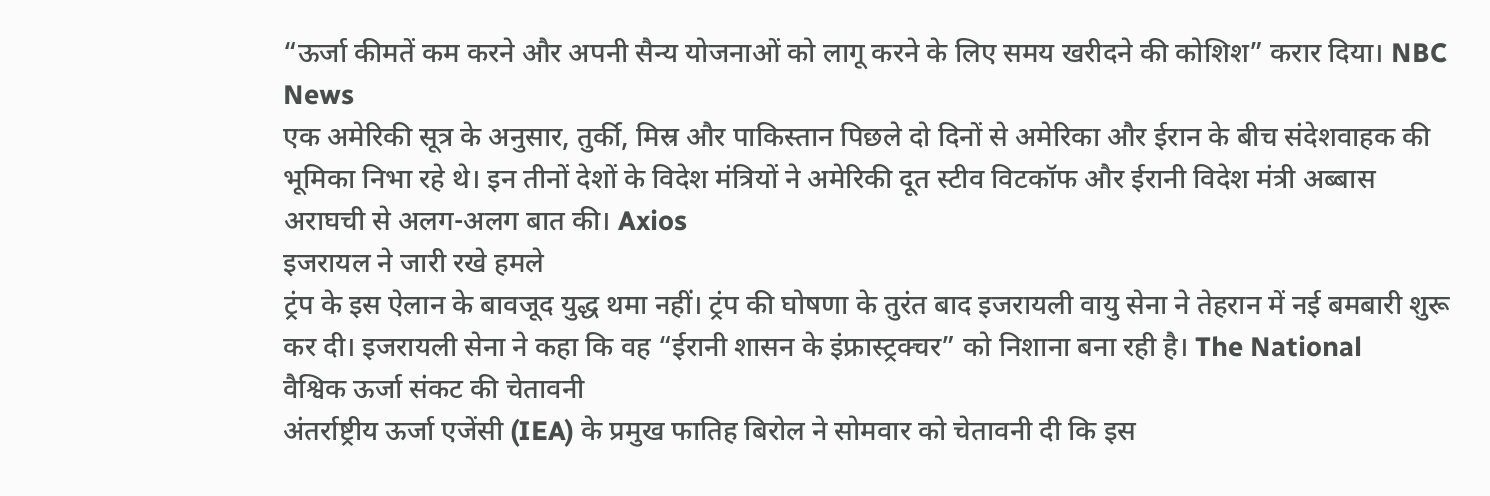“ऊर्जा कीमतें कम करने और अपनी सैन्य योजनाओं को लागू करने के लिए समय खरीदने की कोशिश” करार दिया। NBC News
एक अमेरिकी सूत्र के अनुसार, तुर्की, मिस्र और पाकिस्तान पिछले दो दिनों से अमेरिका और ईरान के बीच संदेशवाहक की भूमिका निभा रहे थे। इन तीनों देशों के विदेश मंत्रियों ने अमेरिकी दूत स्टीव विटकॉफ और ईरानी विदेश मंत्री अब्बास अराघची से अलग-अलग बात की। Axios
इजरायल ने जारी रखे हमले
ट्रंप के इस ऐलान के बावजूद युद्ध थमा नहीं। ट्रंप की घोषणा के तुरंत बाद इजरायली वायु सेना ने तेहरान में नई बमबारी शुरू कर दी। इजरायली सेना ने कहा कि वह “ईरानी शासन के इंफ्रास्ट्रक्चर” को निशाना बना रही है। The National
वैश्विक ऊर्जा संकट की चेतावनी
अंतर्राष्ट्रीय ऊर्जा एजेंसी (IEA) के प्रमुख फातिह बिरोल ने सोमवार को चेतावनी दी कि इस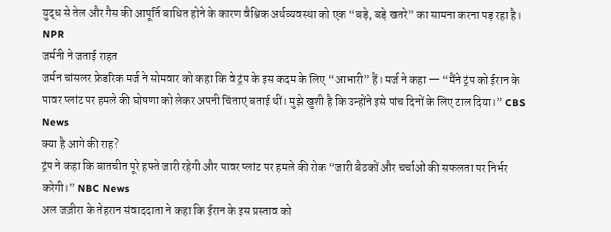युद्ध से तेल और गैस की आपूर्ति बाधित होने के कारण वैश्विक अर्थव्यवस्था को एक “बड़े, बड़े खतरे” का सामना करना पड़ रहा है। NPR
जर्मनी ने जताई राहत
जर्मन चांसलर फ्रेडरिक मर्ज ने सोमवार को कहा कि वे ट्रंप के इस कदम के लिए “आभारी” हैं। मर्ज ने कहा — “मैंने ट्रंप को ईरान के पावर प्लांट पर हमले की घोषणा को लेकर अपनी चिंताएं बताई थीं। मुझे खुशी है कि उन्होंने इसे पांच दिनों के लिए टाल दिया।” CBS News
क्या है आगे की राह?
ट्रंप ने कहा कि बातचीत पूरे हफ्ते जारी रहेगी और पावर प्लांट पर हमले की रोक “जारी बैठकों और चर्चाओं की सफलता पर निर्भर करेगी।” NBC News
अल जज़ीरा के तेहरान संवाददाता ने कहा कि ईरान के इस प्रस्ताव को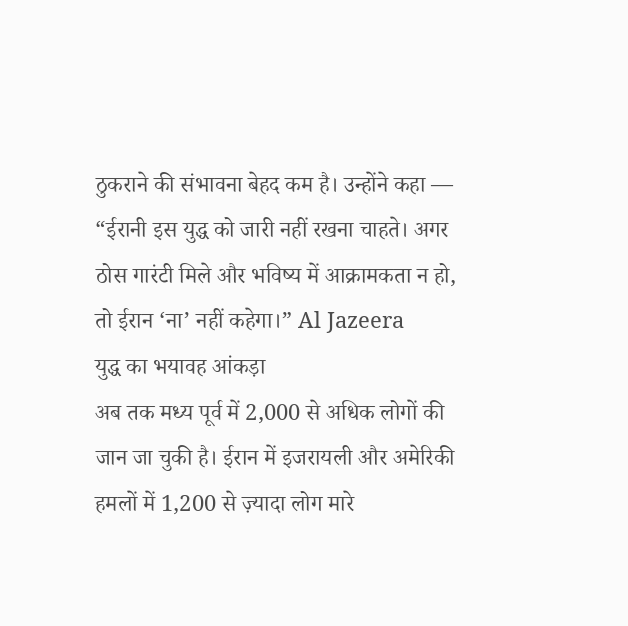ठुकराने की संभावना बेहद कम है। उन्होंने कहा — “ईरानी इस युद्ध को जारी नहीं रखना चाहते। अगर ठोस गारंटी मिले और भविष्य में आक्रामकता न हो, तो ईरान ‘ना’ नहीं कहेगा।” Al Jazeera
युद्ध का भयावह आंकड़ा
अब तक मध्य पूर्व में 2,000 से अधिक लोगों की जान जा चुकी है। ईरान में इजरायली और अमेरिकी हमलों में 1,200 से ज़्यादा लोग मारे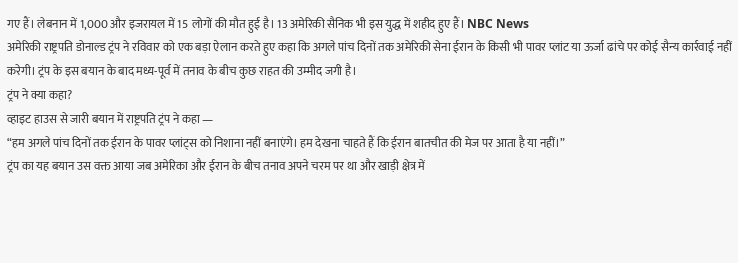गए हैं। लेबनान में 1,000 और इजरायल में 15 लोगों की मौत हुई है। 13 अमेरिकी सैनिक भी इस युद्ध में शहीद हुए हैं। NBC News
अमेरिकी राष्ट्रपति डोनाल्ड ट्रंप ने रविवार को एक बड़ा ऐलान करते हुए कहा कि अगले पांच दिनों तक अमेरिकी सेना ईरान के किसी भी पावर प्लांट या ऊर्जा ढांचे पर कोई सैन्य कार्रवाई नहीं करेगी। ट्रंप के इस बयान के बाद मध्य-पूर्व में तनाव के बीच कुछ राहत की उम्मीद जगी है।
ट्रंप ने क्या कहा?
व्हाइट हाउस से जारी बयान में राष्ट्रपति ट्रंप ने कहा —
“हम अगले पांच दिनों तक ईरान के पावर प्लांट्स को निशाना नहीं बनाएंगे। हम देखना चाहते हैं कि ईरान बातचीत की मेज पर आता है या नहीं।”
ट्रंप का यह बयान उस वक्त आया जब अमेरिका और ईरान के बीच तनाव अपने चरम पर था और खाड़ी क्षेत्र में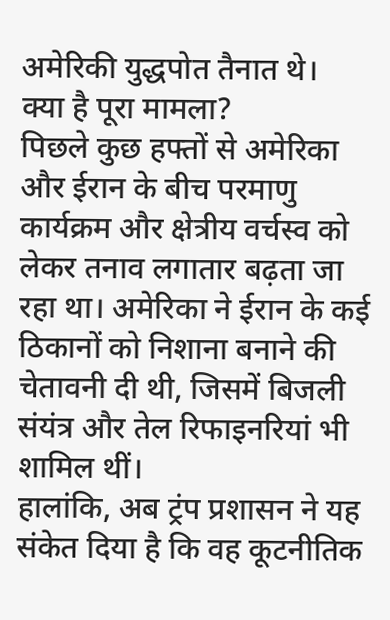अमेरिकी युद्धपोत तैनात थे।
क्या है पूरा मामला?
पिछले कुछ हफ्तों से अमेरिका और ईरान के बीच परमाणु कार्यक्रम और क्षेत्रीय वर्चस्व को लेकर तनाव लगातार बढ़ता जा रहा था। अमेरिका ने ईरान के कई ठिकानों को निशाना बनाने की चेतावनी दी थी, जिसमें बिजली संयंत्र और तेल रिफाइनरियां भी शामिल थीं।
हालांकि, अब ट्रंप प्रशासन ने यह संकेत दिया है कि वह कूटनीतिक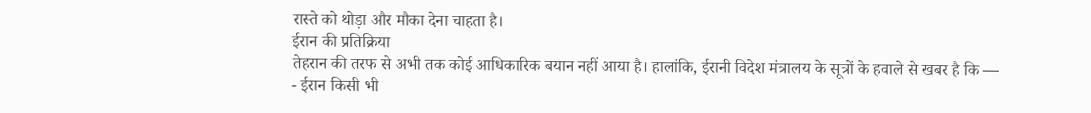रास्ते को थोड़ा और मौका देना चाहता है।
ईरान की प्रतिक्रिया
तेहरान की तरफ से अभी तक कोई आधिकारिक बयान नहीं आया है। हालांकि, ईरानी विदेश मंत्रालय के सूत्रों के हवाले से खबर है कि —
- ईरान किसी भी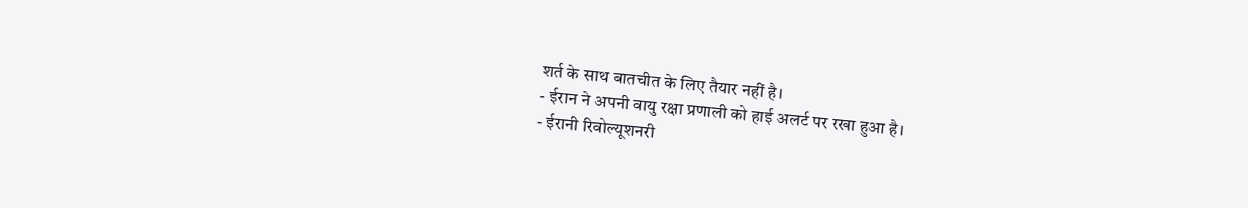शर्त के साथ बातचीत के लिए तैयार नहीं है।
- ईरान ने अपनी वायु रक्षा प्रणाली को हाई अलर्ट पर रखा हुआ है।
- ईरानी रिवोल्यूशनरी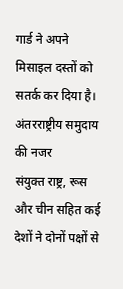गार्ड ने अपने मिसाइल दस्तों को सतर्क कर दिया है।
अंतरराष्ट्रीय समुदाय की नजर
संयुक्त राष्ट्र, रूस और चीन सहित कई देशों ने दोनों पक्षों से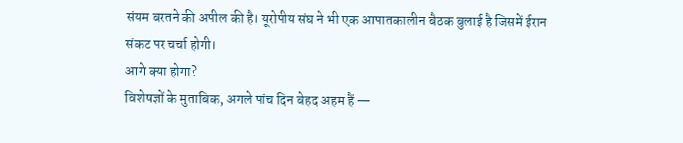संयम बरतने की अपील की है। यूरोपीय संघ ने भी एक आपातकालीन बैठक बुलाई है जिसमें ईरान संकट पर चर्चा होगी।
आगे क्या होगा?
विशेषज्ञों के मुताबिक, अगले पांच दिन बेहद अहम हैं —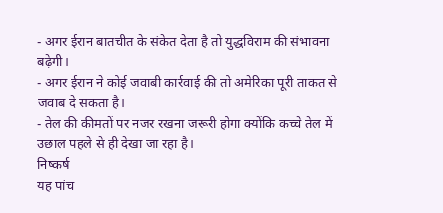- अगर ईरान बातचीत के संकेत देता है तो युद्धविराम की संभावना बढ़ेगी।
- अगर ईरान ने कोई जवाबी कार्रवाई की तो अमेरिका पूरी ताकत से जवाब दे सकता है।
- तेल की कीमतों पर नजर रखना जरूरी होगा क्योंकि कच्चे तेल में उछाल पहले से ही देखा जा रहा है।
निष्कर्ष
यह पांच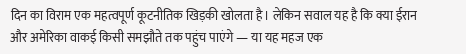दिन का विराम एक महत्वपूर्ण कूटनीतिक खिड़की खोलता है। लेकिन सवाल यह है कि क्या ईरान और अमेरिका वाकई किसी समझौते तक पहुंच पाएंगे — या यह महज एक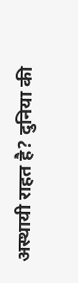अस्थायी राहत है? दुनिया की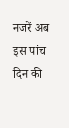नजरें अब इस पांच दिन की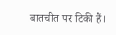बातचीत पर टिकी हैं।